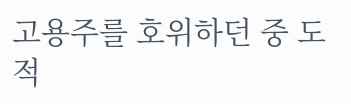고용주를 호위하던 중 도적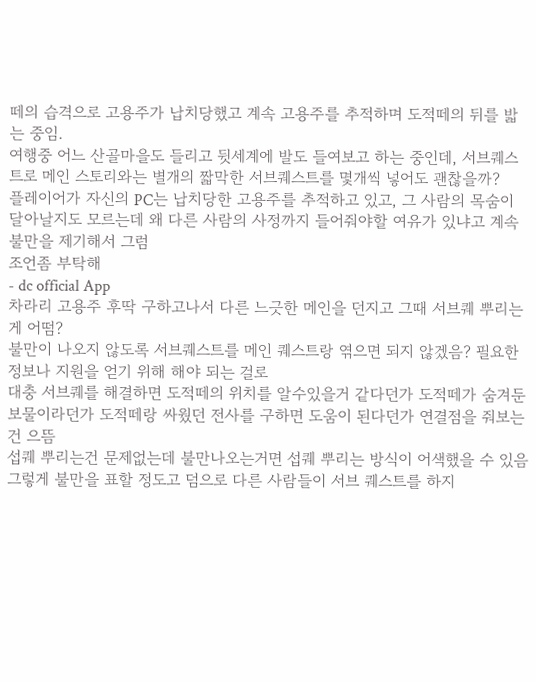떼의 습격으로 고용주가 납치당했고 계속 고용주를 추적하며 도적떼의 뒤를 밟는 중임.
여행중 어느 산골마을도 들리고 뒷세계에 발도 들여보고 하는 중인데, 서브퀘스트로 메인 스토리와는 별개의 짧막한 서브퀘스트를 몇개씩 넣어도 괜찮을까?
플레이어가 자신의 PC는 납치당한 고용주를 추적하고 있고, 그 사람의 목숨이 달아날지도 모르는데 왜 다른 사람의 사정까지 들어줘야할 여유가 있냐고 계속 불만을 제기해서 그럼
조언좀 부탁해
- dc official App
차라리 고용주 후딱 구하고나서 다른 느긋한 메인을 던지고 그때 서브퀘 뿌리는게 어떰?
불만이 나오지 않도록 서브퀘스트를 메인 퀘스트랑 엮으면 되지 않겠음? 필요한 정보나 지원을 얻기 위해 해야 되는 걸로
대충 서브퀘를 해결하면 도적떼의 위치를 알수있을거 같다던가 도적떼가 숨겨둔 보물이라던가 도적떼랑 싸웠던 전사를 구하면 도움이 된다던가 연결점을 줘보는건 으뜸
섭퀘 뿌리는건 문제없는데 불만나오는거면 섭퀘 뿌리는 방식이 어색했을 수 있음
그렇게 불만을 표할 정도고 덤으로 다른 사람들이 서브 퀘스트를 하지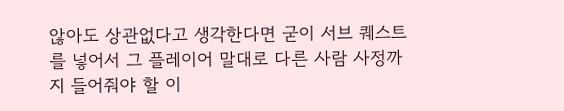않아도 상관없다고 생각한다면 굳이 서브 퀘스트를 넣어서 그 플레이어 말대로 다른 사람 사정까지 들어줘야 할 이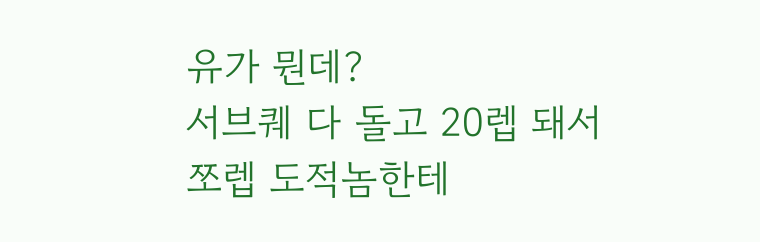유가 뭔데?
서브퀘 다 돌고 20렙 돼서 쪼렙 도적놈한테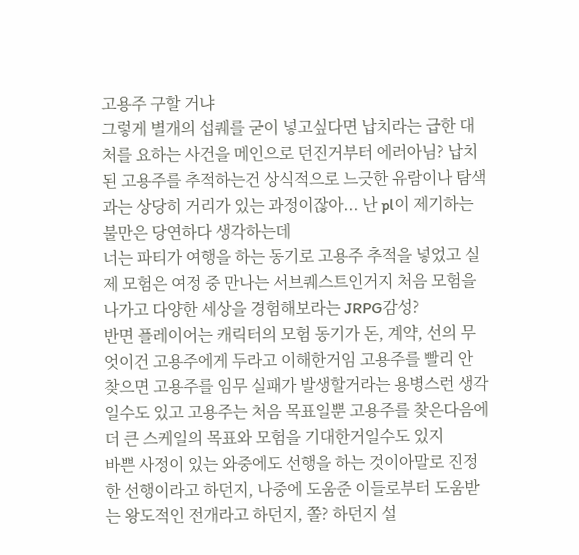고용주 구할 거냐
그렇게 별개의 섭퀘를 굳이 넣고싶다면 납치라는 급한 대처를 요하는 사건을 메인으로 던진거부터 에러아님? 납치된 고용주를 추적하는건 상식적으로 느긋한 유람이나 탐색과는 상당히 거리가 있는 과정이잖아... 난 pl이 제기하는 불만은 당연하다 생각하는데
너는 파티가 여행을 하는 동기로 고용주 추적을 넣었고 실제 모험은 여정 중 만나는 서브퀘스트인거지 처음 모험을 나가고 다양한 세상을 경험해보라는 JRPG감성?
반면 플레이어는 캐릭터의 모험 동기가 돈, 계약, 선의 무엇이건 고용주에게 두라고 이해한거임 고용주를 빨리 안 찾으면 고용주를 임무 실패가 발생할거라는 용병스런 생각일수도 있고 고용주는 처음 목표일뿐 고용주를 찾은다음에 더 큰 스케일의 목표와 모험을 기대한거일수도 있지
바쁜 사정이 있는 와중에도 선행을 하는 것이아말로 진정한 선행이라고 하던지, 나중에 도움준 이들로부터 도움받는 왕도적인 전개라고 하던지, 쫄? 하던지 설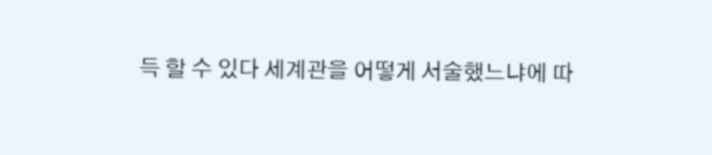득 할 수 있다 세계관을 어떻게 서술했느냐에 따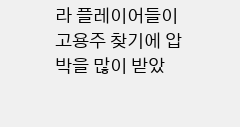라 플레이어들이 고용주 찾기에 압박을 많이 받았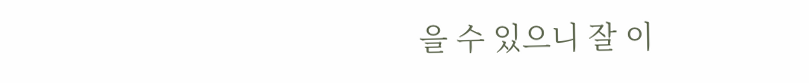을 수 있으니 잘 이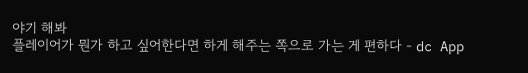야기 해봐
플레이어가 뭔가 하고 싶어한다면 하게 해주는 쪽으로 가는 게 편하다 - dc App